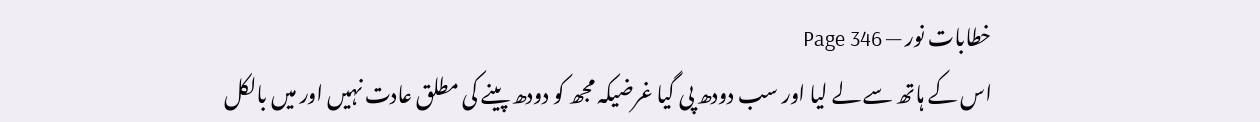خطابات نور — Page 346
اس کے ہاتھ سے لے لیا اور سب دودھ پی گیا غرضیکہ مجھ کو دودھ پینے کی مطلق عادت نہیں اور میں بالکل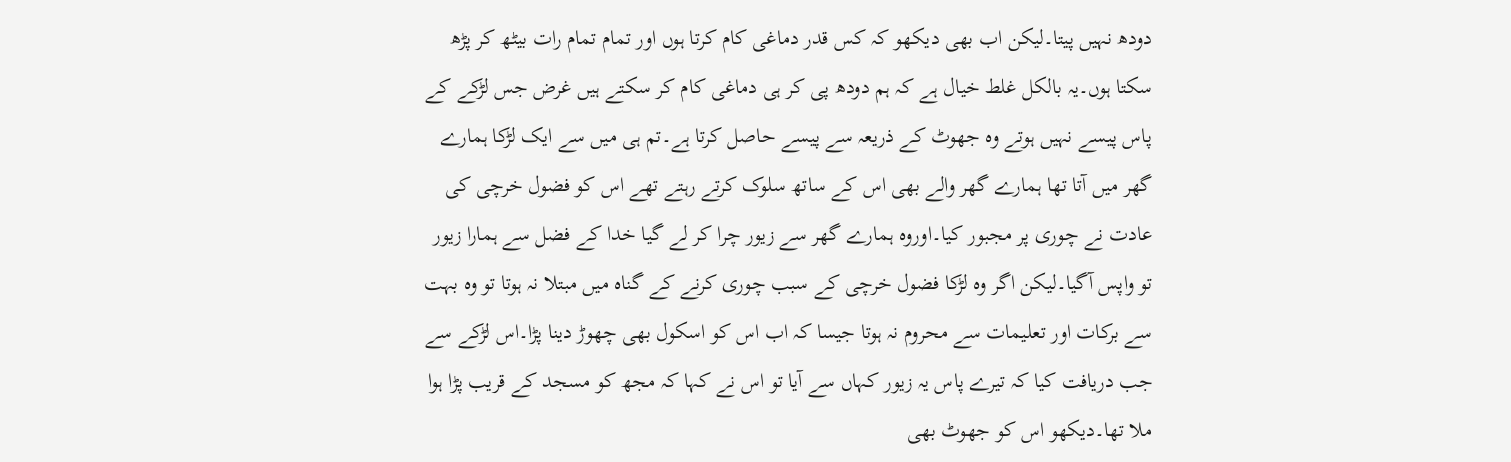دودھ نہیں پیتا۔لیکن اب بھی دیکھو کہ کس قدر دماغی کام کرتا ہوں اور تمام تمام رات بیٹھ کر پڑھ سکتا ہوں۔یہ بالکل غلط خیال ہے کہ ہم دودھ پی کر ہی دماغی کام کر سکتے ہیں غرض جس لڑکے کے پاس پیسے نہیں ہوتے وہ جھوٹ کے ذریعہ سے پیسے حاصل کرتا ہے۔تم ہی میں سے ایک لڑکا ہمارے گھر میں آتا تھا ہمارے گھر والے بھی اس کے ساتھ سلوک کرتے رہتے تھے اس کو فضول خرچی کی عادت نے چوری پر مجبور کیا۔اوروہ ہمارے گھر سے زیور چرا کر لے گیا خدا کے فضل سے ہمارا زیور تو واپس آگیا۔لیکن اگر وہ لڑکا فضول خرچی کے سبب چوری کرنے کے گناہ میں مبتلا نہ ہوتا تو وہ بہت سے برکات اور تعلیمات سے محروم نہ ہوتا جیسا کہ اب اس کو اسکول بھی چھوڑ دینا پڑا۔اس لڑکے سے جب دریافت کیا کہ تیرے پاس یہ زیور کہاں سے آیا تو اس نے کہا کہ مجھ کو مسجد کے قریب پڑا ہوا ملا تھا۔دیکھو اس کو جھوٹ بھی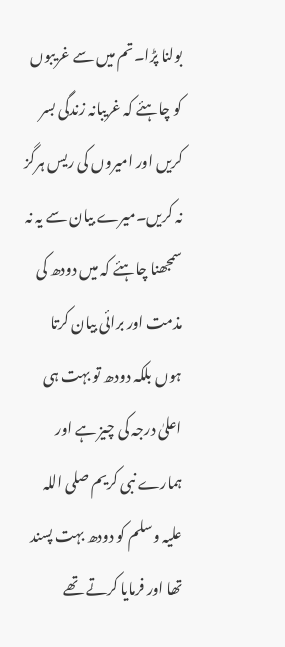بولنا پڑا۔تم میں سے غریبوں کو چاہئے کہ غریبانہ زندگی بسر کریں اور امیروں کی ریس ہرگز نہ کریں۔میرے بیان سے یہ نہ سمجھنا چاہئے کہ میں دودھ کی مذمت اور برائی بیان کرتا ہوں بلکہ دودھ تو بہت ہی اعلیٰ درجہ کی چیز ہے اور ہمارے نبی کریم صلی اللہ علیہ وسلم کو دودھ بہت پسند تھا اور فرمایا کرتے تھے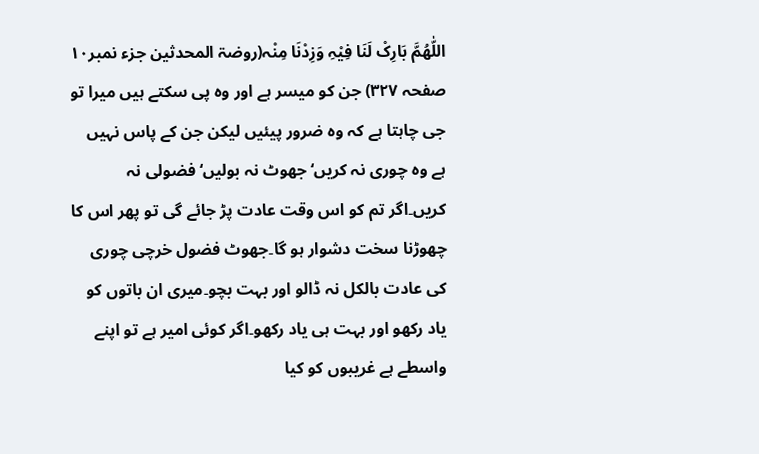اللّٰھُمَّ بَارِکْ لَنَا فِیْہِ وَزِدْنَا مِنْہ(روضۃ المحدثین جزء نمبر۱۰ صفحہ ۳۲۷) جن کو میسر ہے اور وہ پی سکتے ہیں میرا تو جی چاہتا ہے کہ وہ ضرور پیئیں لیکن جن کے پاس نہیں ہے وہ چوری نہ کریں‘ جھوٹ نہ بولیں‘ فضولی نہ کریں۔اگر تم کو اس وقت عادت پڑ جائے گی تو پھر اس کا چھوڑنا سخت دشوار ہو گا۔جھوٹ فضول خرچی چوری کی عادت بالکل نہ ڈالو اور بہت بچو۔میری ان باتوں کو یاد رکھو اور بہت ہی یاد رکھو۔اگر کوئی امیر ہے تو اپنے واسطے ہے غریبوں کو کیا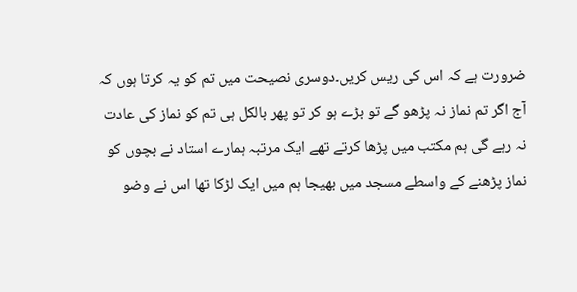ضرورت ہے کہ اس کی ریس کریں۔دوسری نصیحت میں تم کو یہ کرتا ہوں کہ آج اگر تم نماز نہ پڑھو گے تو بڑے ہو کر تو پھر بالکل ہی تم کو نماز کی عادت نہ رہے گی ہم مکتب میں پڑھا کرتے تھے ایک مرتبہ ہمارے استاد نے بچوں کو نماز پڑھنے کے واسطے مسجد میں بھیجا ہم میں ایک لڑکا تھا اس نے وضو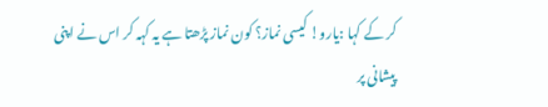کر کے کہا :یارو! کیسی نماز؟ کون نماز پڑھتا ہے یہ کہہ کر اس نے اپنی پیشانی پر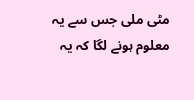مٹی ملی جس سے یہ معلوم ہونے لگا کہ یہ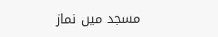مسجد میں نماز